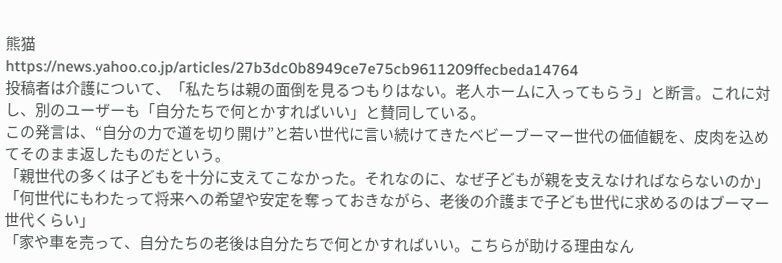熊猫
https://news.yahoo.co.jp/articles/27b3dc0b8949ce7e75cb9611209ffecbeda14764
投稿者は介護について、「私たちは親の面倒を見るつもりはない。老人ホームに入ってもらう」と断言。これに対し、別のユーザーも「自分たちで何とかすればいい」と賛同している。
この発言は、“自分の力で道を切り開け”と若い世代に言い続けてきたベビーブーマー世代の価値観を、皮肉を込めてそのまま返したものだという。
「親世代の多くは子どもを十分に支えてこなかった。それなのに、なぜ子どもが親を支えなければならないのか」
「何世代にもわたって将来への希望や安定を奪っておきながら、老後の介護まで子ども世代に求めるのはブーマー世代くらい」
「家や車を売って、自分たちの老後は自分たちで何とかすればいい。こちらが助ける理由なん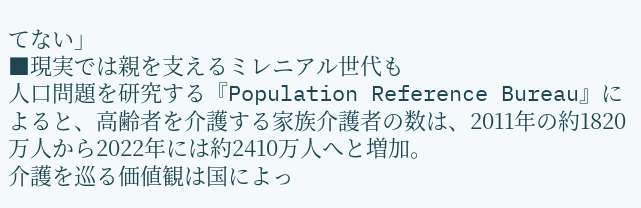てない」
■現実では親を支えるミレニアル世代も
人口問題を研究する『Population Reference Bureau』によると、高齢者を介護する家族介護者の数は、2011年の約1820万人から2022年には約2410万人へと増加。
介護を巡る価値観は国によっ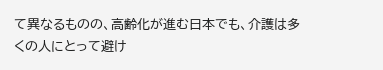て異なるものの、高齢化が進む日本でも、介護は多くの人にとって避け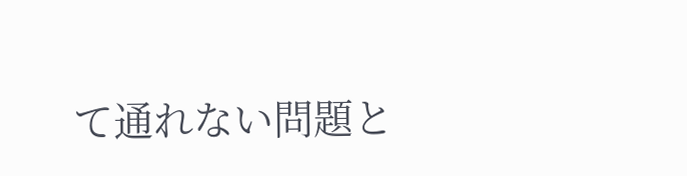て通れない問題と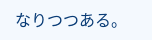なりつつある。